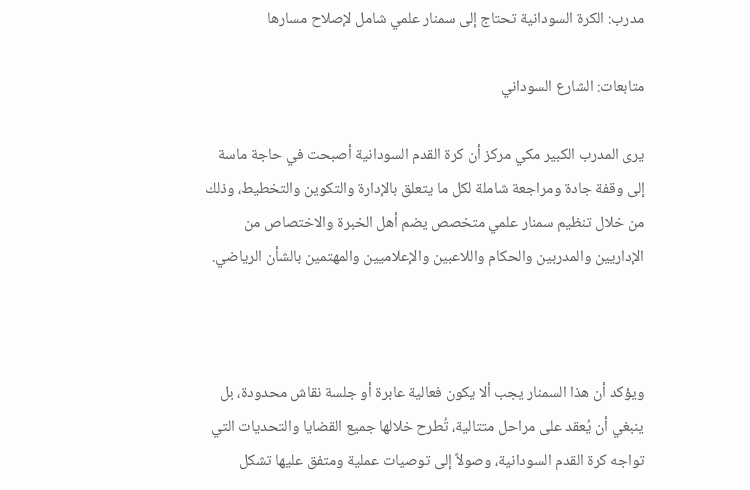مدرب: الكرة السودانية تحتاج إلى سمنار علمي شامل لإصلاح مسارها

متابعات: الشارع السوداني

يرى المدرب الكبير مكي مركز أن كرة القدم السودانية أصبحت في حاجة ماسة إلى وقفة جادة ومراجعة شاملة لكل ما يتعلق بالإدارة والتكوين والتخطيط، وذلك من خلال تنظيم سمنار علمي متخصص يضم أهل الخبرة والاختصاص من الإداريين والمدربين والحكام واللاعبين والإعلاميين والمهتمين بالشأن الرياضي.



ويؤكد أن هذا السمنار يجب ألا يكون فعالية عابرة أو جلسة نقاش محدودة، بل ينبغي أن يُعقد على مراحل متتالية، تُطرح خلالها جميع القضايا والتحديات التي تواجه كرة القدم السودانية، وصولاً إلى توصيات عملية ومتفق عليها تشكل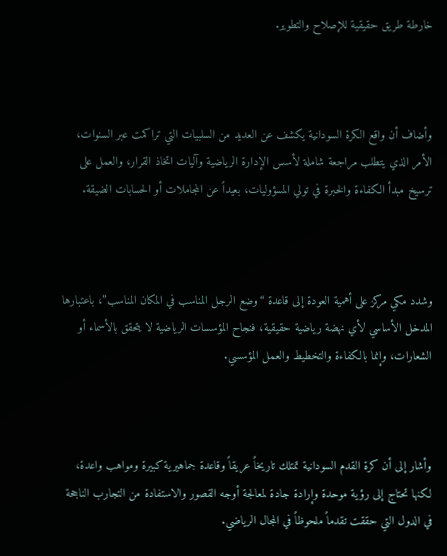خارطة طريق حقيقية للإصلاح والتطوير.



وأضاف أن واقع الكرة السودانية يكشف عن العديد من السلبيات التي تراكمت عبر السنوات، الأمر الذي يتطلب مراجعة شاملة لأسس الإدارة الرياضية وآليات اتخاذ القرار، والعمل على ترسيخ مبدأ الكفاءة والخبرة في تولي المسؤوليات، بعيداً عن المجاملات أو الحسابات الضيقة.



وشدد مكي مركز على أهمية العودة إلى قاعدة “وضع الرجل المناسب في المكان المناسب”، باعتبارها المدخل الأساسي لأي نهضة رياضية حقيقية، فنجاح المؤسسات الرياضية لا يتحقق بالأسماء أو الشعارات، وإنما بالكفاءة والتخطيط والعمل المؤسسي.



وأشار إلى أن كرة القدم السودانية تمتلك تاريخاً عريقاً وقاعدة جماهيرية كبيرة ومواهب واعدة، لكنها تحتاج إلى رؤية موحدة وإرادة جادة لمعالجة أوجه القصور والاستفادة من التجارب الناجحة في الدول التي حققت تقدماً ملحوظاً في المجال الرياضي.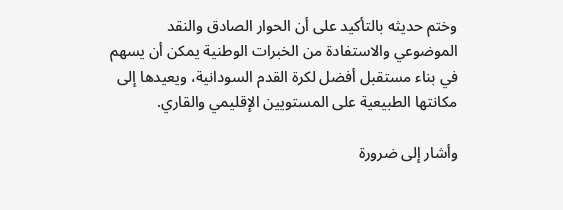وختم حديثه بالتأكيد على أن الحوار الصادق والنقد الموضوعي والاستفادة من الخبرات الوطنية يمكن أن يسهم في بناء مستقبل أفضل لكرة القدم السودانية، ويعيدها إلى مكانتها الطبيعية على المستويين الإقليمي والقاري.

وأشار إلى ضرورة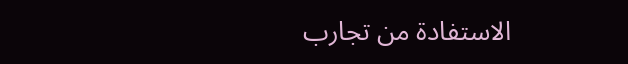الاستفادة من تجارب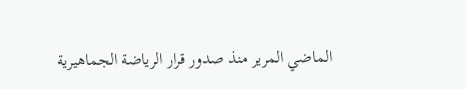الماضي المرير منذ صدور قرار الرياضة الجماهيرية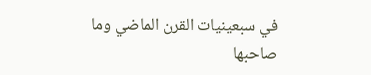في سبعينيات القرن الماضي وما صاحبها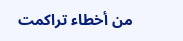من أخطاء تراكمت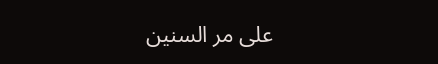على مر السنين